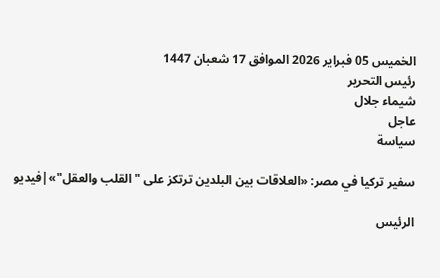الخميس 05 فبراير 2026 الموافق 17 شعبان 1447
رئيس التحرير
شيماء جلال
عاجل
سياسة

سفير تركيا في مصر: «العلاقات بين البلدين ترتكز على "القلب والعقل"»|فيديو

الرئيس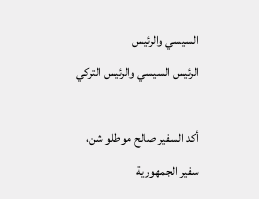السيسي والرئيس
الرئيس السيسي والرئيس التركي

أكد السفير صالح موطلو شن، سفير الجمهورية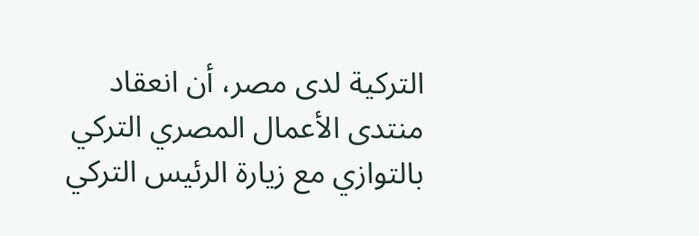التركية لدى مصر، أن انعقاد منتدى الأعمال المصري التركي بالتوازي مع زيارة الرئيس التركي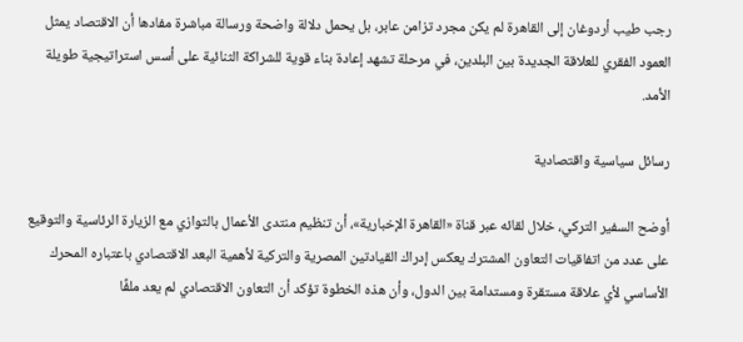رجب طيب أردوغان إلى القاهرة لم يكن مجرد تزامن عابر، بل يحمل دلالة واضحة ورسالة مباشرة مفادها أن الاقتصاد يمثل العمود الفقري للعلاقة الجديدة بين البلدين، في مرحلة تشهد إعادة بناء قوية للشراكة الثنائية على أسس استراتيجية طويلة الأمد.

رسائل سياسية واقتصادية

أوضح السفير التركي، خلال لقائه عبر قناة «القاهرة الإخبارية»، أن تنظيم منتدى الأعمال بالتوازي مع الزيارة الرئاسية والتوقيع على عدد من اتفاقيات التعاون المشترك يعكس إدراك القيادتين المصرية والتركية لأهمية البعد الاقتصادي باعتباره المحرك الأساسي لأي علاقة مستقرة ومستدامة بين الدول، وأن هذه الخطوة تؤكد أن التعاون الاقتصادي لم يعد ملفًا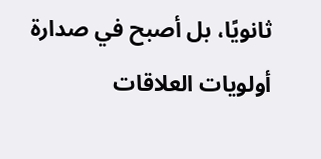ثانويًا، بل أصبح في صدارة أولويات العلاقات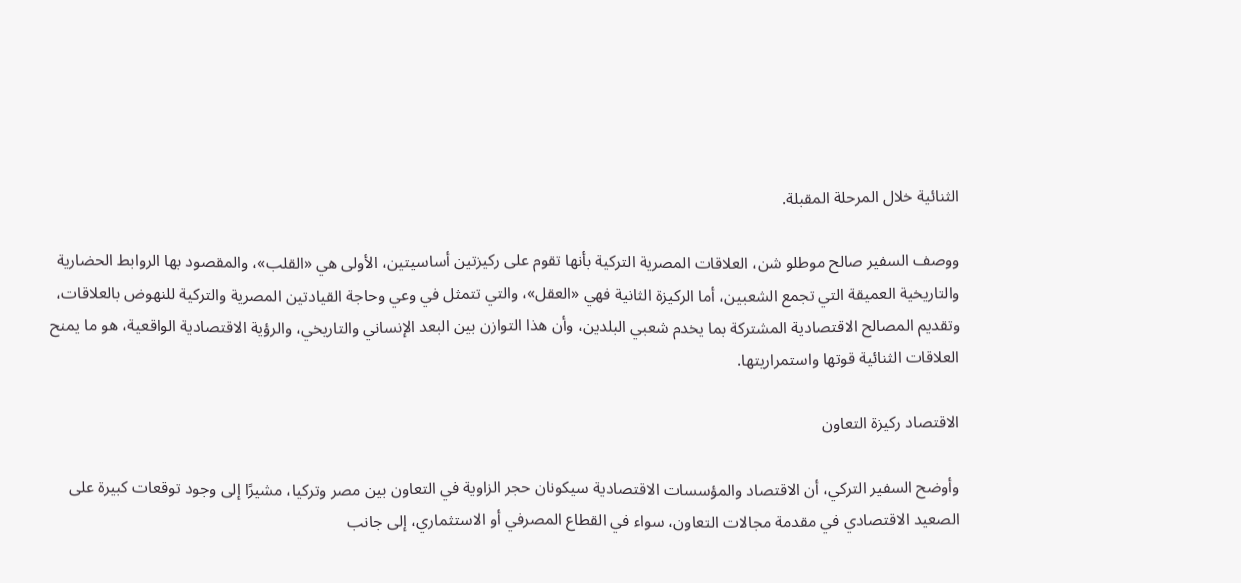الثنائية خلال المرحلة المقبلة.

ووصف السفير صالح موطلو شن، العلاقات المصرية التركية بأنها تقوم على ركيزتين أساسيتين، الأولى هي «القلب»، والمقصود بها الروابط الحضارية والتاريخية العميقة التي تجمع الشعبين، أما الركيزة الثانية فهي «العقل»، والتي تتمثل في وعي وحاجة القيادتين المصرية والتركية للنهوض بالعلاقات، وتقديم المصالح الاقتصادية المشتركة بما يخدم شعبي البلدين، وأن هذا التوازن بين البعد الإنساني والتاريخي، والرؤية الاقتصادية الواقعية، هو ما يمنح العلاقات الثنائية قوتها واستمراريتها.

الاقتصاد ركيزة التعاون

وأوضح السفير التركي، أن الاقتصاد والمؤسسات الاقتصادية سيكونان حجر الزاوية في التعاون بين مصر وتركيا، مشيرًا إلى وجود توقعات كبيرة على الصعيد الاقتصادي في مقدمة مجالات التعاون، سواء في القطاع المصرفي أو الاستثماري، إلى جانب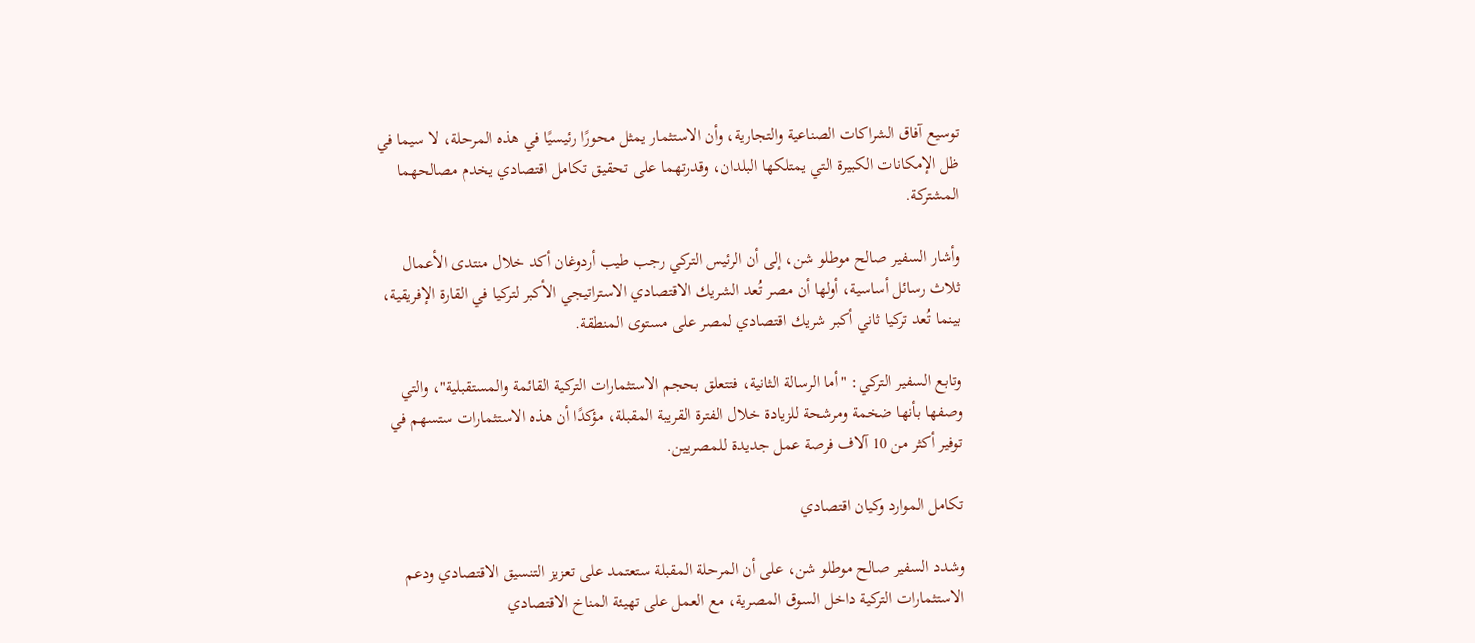توسيع آفاق الشراكات الصناعية والتجارية، وأن الاستثمار يمثل محورًا رئيسيًا في هذه المرحلة، لا سيما في ظل الإمكانات الكبيرة التي يمتلكها البلدان، وقدرتهما على تحقيق تكامل اقتصادي يخدم مصالحهما المشتركة.

وأشار السفير صالح موطلو شن، إلى أن الرئيس التركي رجب طيب أردوغان أكد خلال منتدى الأعمال ثلاث رسائل أساسية، أولها أن مصر تُعد الشريك الاقتصادي الاستراتيجي الأكبر لتركيا في القارة الإفريقية، بينما تُعد تركيا ثاني أكبر شريك اقتصادي لمصر على مستوى المنطقة.

وتابع السفير التركي: "أما الرسالة الثانية، فتتعلق بحجم الاستثمارات التركية القائمة والمستقبلية"، والتي وصفها بأنها ضخمة ومرشحة للزيادة خلال الفترة القريبة المقبلة، مؤكدًا أن هذه الاستثمارات ستسهم في توفير أكثر من 10 آلاف فرصة عمل جديدة للمصريين.

تكامل الموارد وكيان اقتصادي

وشدد السفير صالح موطلو شن، على أن المرحلة المقبلة ستعتمد على تعزيز التنسيق الاقتصادي ودعم الاستثمارات التركية داخل السوق المصرية، مع العمل على تهيئة المناخ الاقتصادي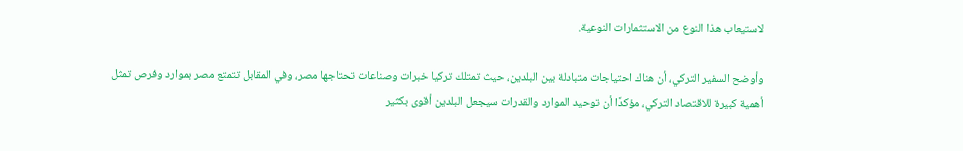لاستيعاب هذا النوع من الاستثمارات النوعية.

وأوضح السفير التركي، أن هناك احتياجات متبادلة بين البلدين، حيث تمتلك تركيا خبرات وصناعات تحتاجها مصر، وفي المقابل تتمتع مصر بموارد وفرص تمثل أهمية كبيرة للاقتصاد التركي، مؤكدًا أن توحيد الموارد والقدرات سيجعل البلدين أقوى بكثير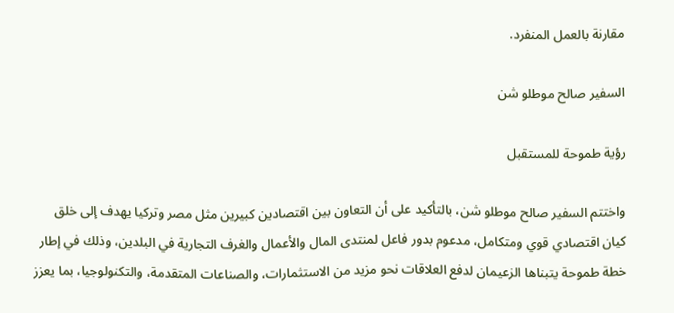مقارنة بالعمل المنفرد.

السفير صالح موطلو شن

رؤية طموحة للمستقبل

واختتم السفير صالح موطلو شن، بالتأكيد على أن التعاون بين اقتصادين كبيرين مثل مصر وتركيا يهدف إلى خلق كيان اقتصادي قوي ومتكامل، مدعوم بدور فاعل لمنتدى المال والأعمال والغرف التجارية في البلدين، وذلك في إطار خطة طموحة يتبناها الزعيمان لدفع العلاقات نحو مزيد من الاستثمارات، والصناعات المتقدمة، والتكنولوجيا، بما يعزز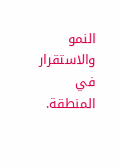النمو والاستقرار في المنطقة.